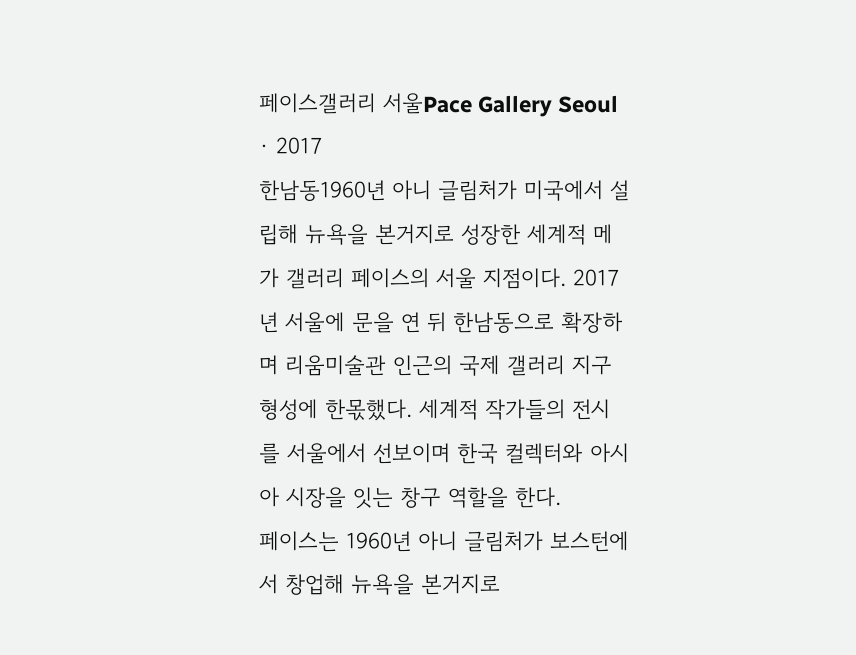페이스갤러리 서울Pace Gallery Seoul · 2017
한남동1960년 아니 글림처가 미국에서 설립해 뉴욕을 본거지로 성장한 세계적 메가 갤러리 페이스의 서울 지점이다. 2017년 서울에 문을 연 뒤 한남동으로 확장하며 리움미술관 인근의 국제 갤러리 지구 형성에 한몫했다. 세계적 작가들의 전시를 서울에서 선보이며 한국 컬렉터와 아시아 시장을 잇는 창구 역할을 한다.
페이스는 1960년 아니 글림처가 보스턴에서 창업해 뉴욕을 본거지로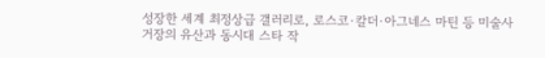성장한 세계 최정상급 갤러리로, 로스코·칼더·아그네스 마틴 등 미술사 거장의 유산과 동시대 스타 작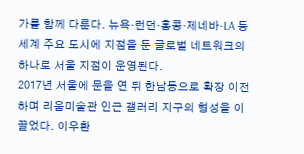가를 함께 다룬다. 뉴욕·런던·홍콩·제네바·LA 등 세계 주요 도시에 지점을 둔 글로벌 네트워크의 하나로 서울 지점이 운영된다.
2017년 서울에 문을 연 뒤 한남동으로 확장 이전하며 리움미술관 인근 갤러리 지구의 형성을 이끌었다. 이우환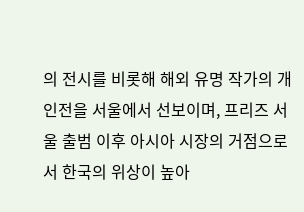의 전시를 비롯해 해외 유명 작가의 개인전을 서울에서 선보이며, 프리즈 서울 출범 이후 아시아 시장의 거점으로서 한국의 위상이 높아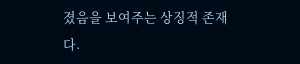졌음을 보여주는 상징적 존재다.